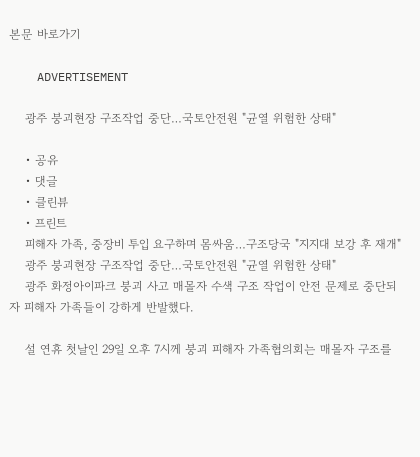본문 바로가기

    ADVERTISEMENT

    광주 붕괴현장 구조작업 중단…국토안전원 "균열 위험한 상태"

    • 공유
    • 댓글
    • 클린뷰
    • 프린트
    피해자 가족, 중장비 투입 요구하며 몸싸움…구조당국 "지지대 보강 후 재개"
    광주 붕괴현장 구조작업 중단…국토안전원 "균열 위험한 상태"
    광주 화정아이파크 붕괴 사고 매몰자 수색 구조 작업이 안전 문제로 중단되자 피해자 가족들이 강하게 반발했다.

    설 연휴 첫날인 29일 오후 7시께 붕괴 피해자 가족협의회는 매몰자 구조를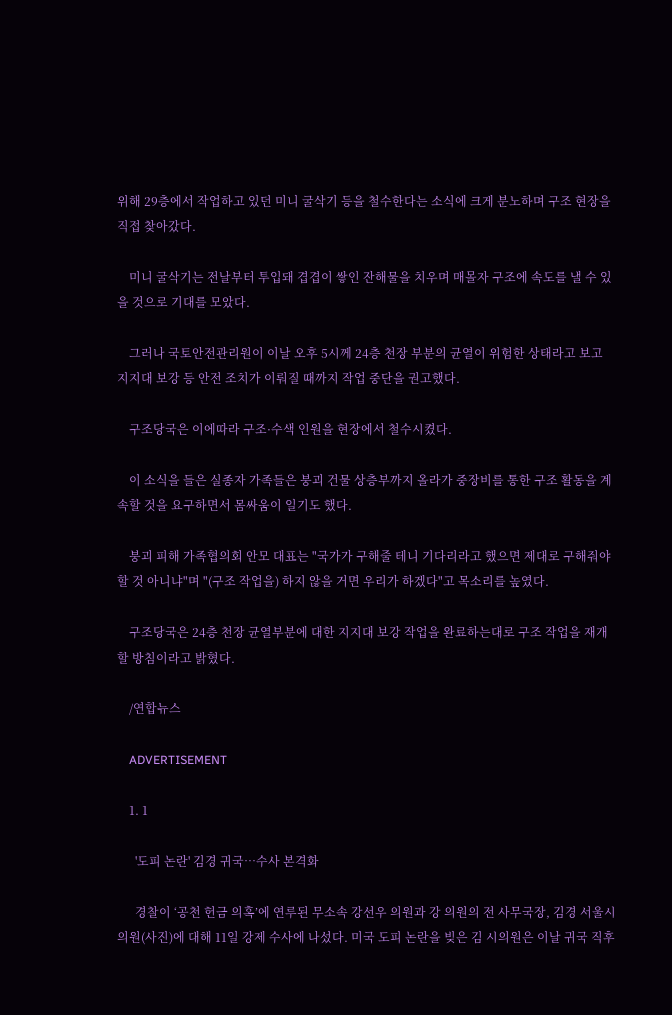위해 29층에서 작업하고 있던 미니 굴삭기 등을 철수한다는 소식에 크게 분노하며 구조 현장을 직접 찾아갔다.

    미니 굴삭기는 전날부터 투입돼 겹겹이 쌓인 잔해물을 치우며 매몰자 구조에 속도를 낼 수 있을 것으로 기대를 모았다.

    그러나 국토안전관리원이 이날 오후 5시께 24층 천장 부분의 균열이 위험한 상태라고 보고 지지대 보강 등 안전 조치가 이뤄질 때까지 작업 중단을 권고했다.

    구조당국은 이에따라 구조·수색 인원을 현장에서 철수시켰다.

    이 소식을 들은 실종자 가족들은 붕괴 건물 상층부까지 올라가 중장비를 통한 구조 활동을 계속할 것을 요구하면서 몸싸움이 일기도 했다.

    붕괴 피해 가족협의회 안모 대표는 "국가가 구해줄 테니 기다리라고 했으면 제대로 구해줘야 할 것 아니냐"며 "(구조 작업을) 하지 않을 거면 우리가 하겠다"고 목소리를 높였다.

    구조당국은 24층 천장 균열부분에 대한 지지대 보강 작업을 완료하는대로 구조 작업을 재개할 방침이라고 밝혔다.

    /연합뉴스

    ADVERTISEMENT

    1. 1

      '도피 논란' 김경 귀국…수사 본격화

      경찰이 ‘공천 헌금 의혹’에 연루된 무소속 강선우 의원과 강 의원의 전 사무국장, 김경 서울시의원(사진)에 대해 11일 강제 수사에 나섰다. 미국 도피 논란을 빚은 김 시의원은 이날 귀국 직후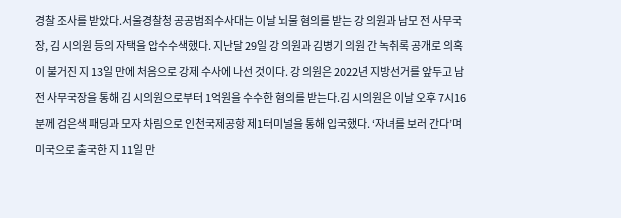경찰 조사를 받았다.서울경찰청 공공범죄수사대는 이날 뇌물 혐의를 받는 강 의원과 남모 전 사무국장, 김 시의원 등의 자택을 압수수색했다. 지난달 29일 강 의원과 김병기 의원 간 녹취록 공개로 의혹이 불거진 지 13일 만에 처음으로 강제 수사에 나선 것이다. 강 의원은 2022년 지방선거를 앞두고 남 전 사무국장을 통해 김 시의원으로부터 1억원을 수수한 혐의를 받는다.김 시의원은 이날 오후 7시16분께 검은색 패딩과 모자 차림으로 인천국제공항 제1터미널을 통해 입국했다. ‘자녀를 보러 간다’며 미국으로 출국한 지 11일 만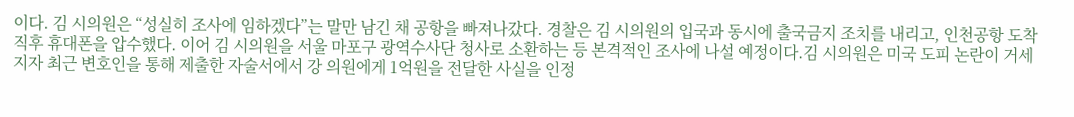이다. 김 시의원은 “성실히 조사에 임하겠다”는 말만 남긴 채 공항을 빠져나갔다. 경찰은 김 시의원의 입국과 동시에 출국금지 조치를 내리고, 인천공항 도착 직후 휴대폰을 압수했다. 이어 김 시의원을 서울 마포구 광역수사단 청사로 소환하는 등 본격적인 조사에 나설 예정이다.김 시의원은 미국 도피 논란이 거세지자 최근 변호인을 통해 제출한 자술서에서 강 의원에게 1억원을 전달한 사실을 인정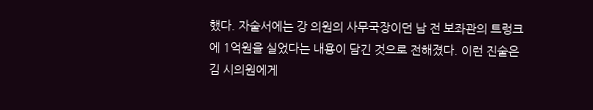했다. 자술서에는 강 의원의 사무국장이던 남 전 보좌관의 트렁크에 1억원을 실었다는 내용이 담긴 것으로 전해졌다. 이런 진술은 김 시의원에게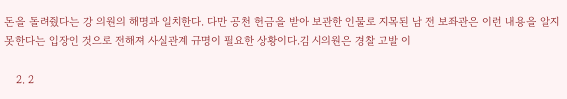돈을 돌려줬다는 강 의원의 해명과 일치한다. 다만 공천 헌금을 받아 보관한 인물로 지목된 남 전 보좌관은 이런 내용을 알지 못한다는 입장인 것으로 전해져 사실관계 규명이 필요한 상황이다.김 시의원은 경찰 고발 이

    2. 2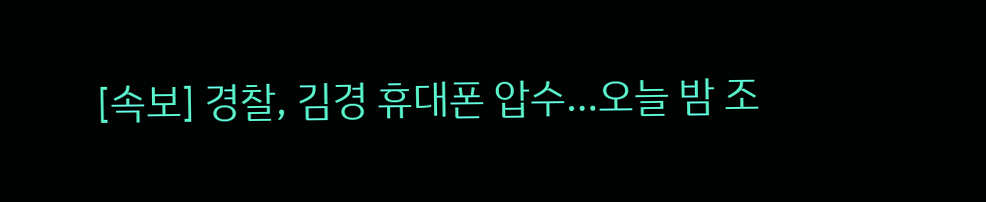[속보] 경찰, 김경 휴대폰 압수…오늘 밤 조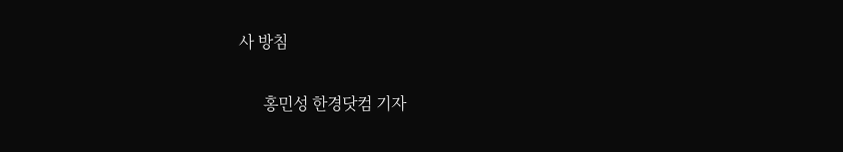사 방침

      홍민성 한경닷컴 기자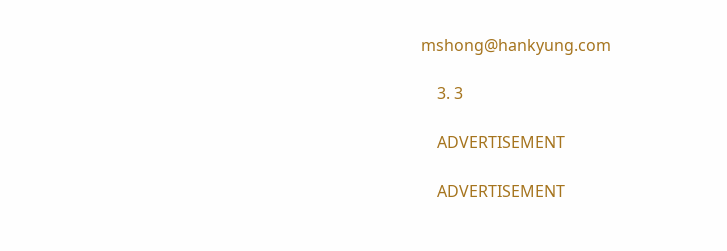mshong@hankyung.com

    3. 3

    ADVERTISEMENT

    ADVERTISEMENT